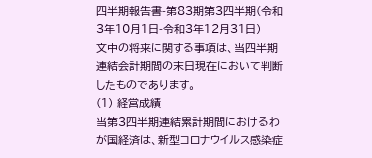四半期報告書-第83期第3四半期(令和3年10月1日-令和3年12月31日)
文中の将来に関する事項は、当四半期連結会計期間の末日現在において判断したものであります。
(1) 経営成績
当第3四半期連結累計期間におけるわが国経済は、新型コロナウイルス感染症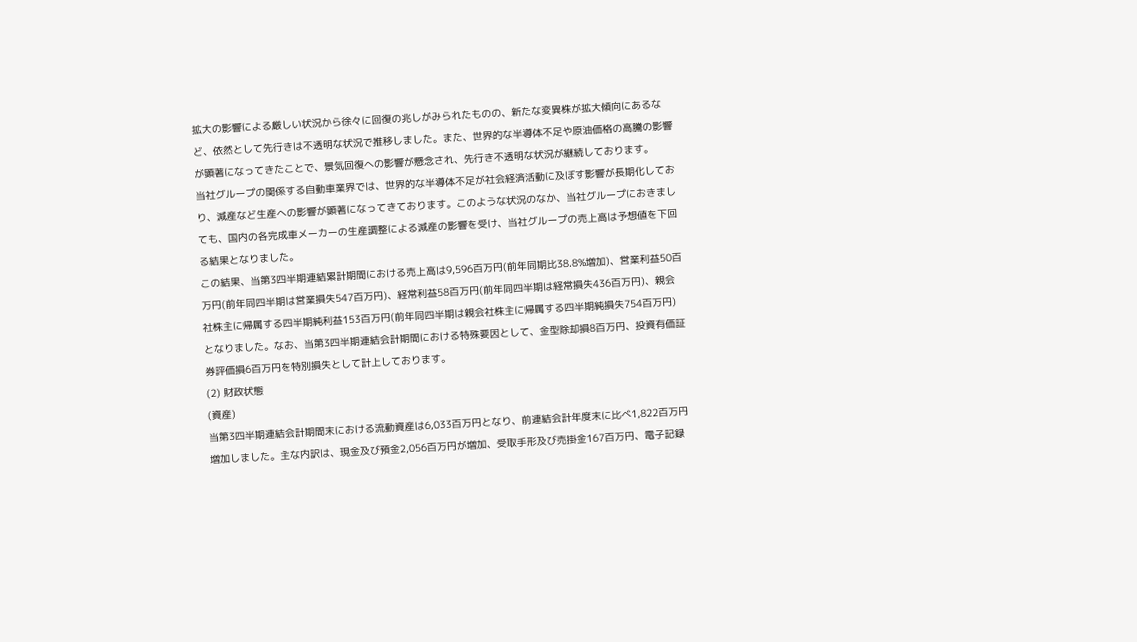拡大の影響による厳しい状況から徐々に回復の兆しがみられたものの、新たな変異株が拡大傾向にあるなど、依然として先行きは不透明な状況で推移しました。また、世界的な半導体不足や原油価格の高騰の影響が顕著になってきたことで、景気回復への影響が懸念され、先行き不透明な状況が継続しております。
当社グループの関係する自動車業界では、世界的な半導体不足が社会経済活動に及ぼす影響が長期化しており、減産など生産への影響が顕著になってきております。このような状況のなか、当社グループにおきましても、国内の各完成車メーカーの生産調整による減産の影響を受け、当社グループの売上高は予想値を下回る結果となりました。
この結果、当第3四半期連結累計期間における売上高は9,596百万円(前年同期比38.8%増加)、営業利益50百万円(前年同四半期は営業損失547百万円)、経常利益58百万円(前年同四半期は経常損失436百万円)、親会社株主に帰属する四半期純利益153百万円(前年同四半期は親会社株主に帰属する四半期純損失754百万円)となりました。なお、当第3四半期連結会計期間における特殊要因として、金型除却損8百万円、投資有価証券評価損6百万円を特別損失として計上しております。
(2) 財政状態
(資産)
当第3四半期連結会計期間末における流動資産は6,033百万円となり、前連結会計年度末に比べ1,822百万円増加しました。主な内訳は、現金及び預金2,056百万円が増加、受取手形及び売掛金167百万円、電子記録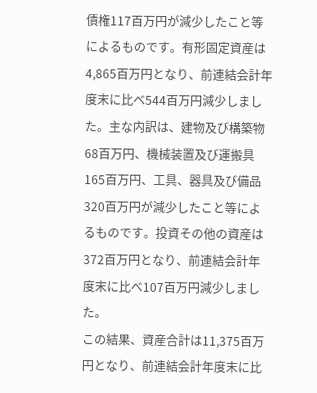債権117百万円が減少したこと等によるものです。有形固定資産は4,865百万円となり、前連結会計年度末に比べ544百万円減少しました。主な内訳は、建物及び構築物68百万円、機械装置及び運搬具165百万円、工具、器具及び備品320百万円が減少したこと等によるものです。投資その他の資産は372百万円となり、前連結会計年度末に比べ107百万円減少しました。
この結果、資産合計は11,375百万円となり、前連結会計年度末に比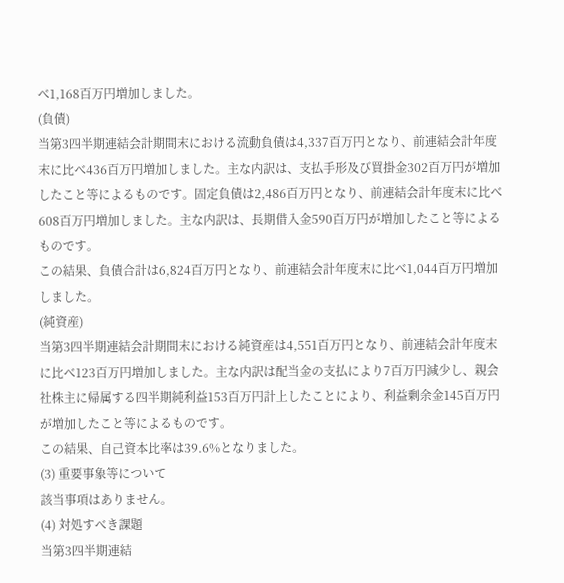べ1,168百万円増加しました。
(負債)
当第3四半期連結会計期間末における流動負債は4,337百万円となり、前連結会計年度末に比べ436百万円増加しました。主な内訳は、支払手形及び買掛金302百万円が増加したこと等によるものです。固定負債は2,486百万円となり、前連結会計年度末に比べ608百万円増加しました。主な内訳は、長期借入金590百万円が増加したこと等によるものです。
この結果、負債合計は6,824百万円となり、前連結会計年度末に比べ1,044百万円増加しました。
(純資産)
当第3四半期連結会計期間末における純資産は4,551百万円となり、前連結会計年度末に比べ123百万円増加しました。主な内訳は配当金の支払により7百万円減少し、親会社株主に帰属する四半期純利益153百万円計上したことにより、利益剰余金145百万円が増加したこと等によるものです。
この結果、自己資本比率は39.6%となりました。
(3) 重要事象等について
該当事項はありません。
(4) 対処すべき課題
当第3四半期連結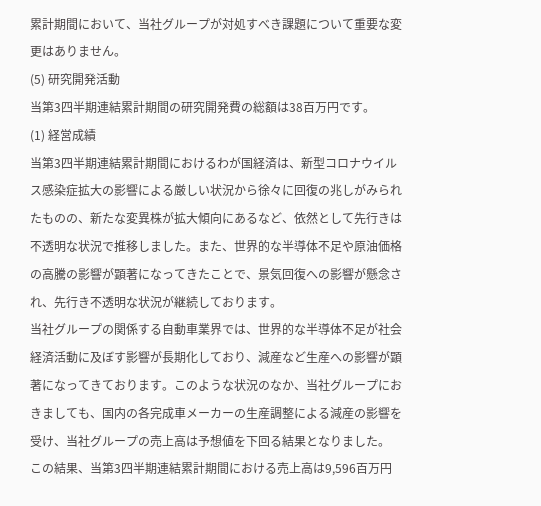累計期間において、当社グループが対処すべき課題について重要な変更はありません。
(5) 研究開発活動
当第3四半期連結累計期間の研究開発費の総額は38百万円です。
(1) 経営成績
当第3四半期連結累計期間におけるわが国経済は、新型コロナウイルス感染症拡大の影響による厳しい状況から徐々に回復の兆しがみられたものの、新たな変異株が拡大傾向にあるなど、依然として先行きは不透明な状況で推移しました。また、世界的な半導体不足や原油価格の高騰の影響が顕著になってきたことで、景気回復への影響が懸念され、先行き不透明な状況が継続しております。
当社グループの関係する自動車業界では、世界的な半導体不足が社会経済活動に及ぼす影響が長期化しており、減産など生産への影響が顕著になってきております。このような状況のなか、当社グループにおきましても、国内の各完成車メーカーの生産調整による減産の影響を受け、当社グループの売上高は予想値を下回る結果となりました。
この結果、当第3四半期連結累計期間における売上高は9,596百万円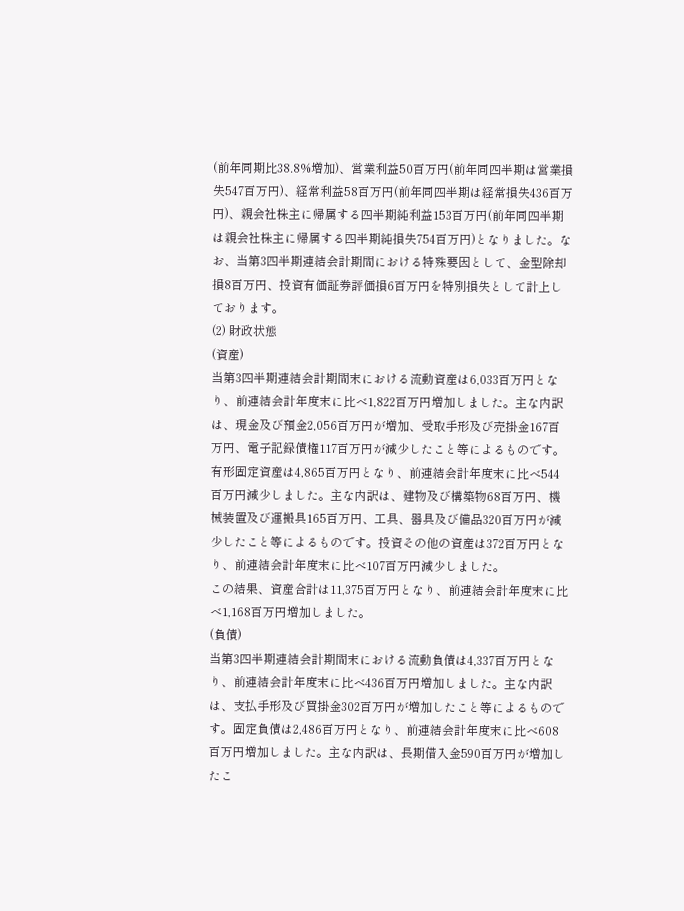(前年同期比38.8%増加)、営業利益50百万円(前年同四半期は営業損失547百万円)、経常利益58百万円(前年同四半期は経常損失436百万円)、親会社株主に帰属する四半期純利益153百万円(前年同四半期は親会社株主に帰属する四半期純損失754百万円)となりました。なお、当第3四半期連結会計期間における特殊要因として、金型除却損8百万円、投資有価証券評価損6百万円を特別損失として計上しております。
(2) 財政状態
(資産)
当第3四半期連結会計期間末における流動資産は6,033百万円となり、前連結会計年度末に比べ1,822百万円増加しました。主な内訳は、現金及び預金2,056百万円が増加、受取手形及び売掛金167百万円、電子記録債権117百万円が減少したこと等によるものです。有形固定資産は4,865百万円となり、前連結会計年度末に比べ544百万円減少しました。主な内訳は、建物及び構築物68百万円、機械装置及び運搬具165百万円、工具、器具及び備品320百万円が減少したこと等によるものです。投資その他の資産は372百万円となり、前連結会計年度末に比べ107百万円減少しました。
この結果、資産合計は11,375百万円となり、前連結会計年度末に比べ1,168百万円増加しました。
(負債)
当第3四半期連結会計期間末における流動負債は4,337百万円となり、前連結会計年度末に比べ436百万円増加しました。主な内訳は、支払手形及び買掛金302百万円が増加したこと等によるものです。固定負債は2,486百万円となり、前連結会計年度末に比べ608百万円増加しました。主な内訳は、長期借入金590百万円が増加したこ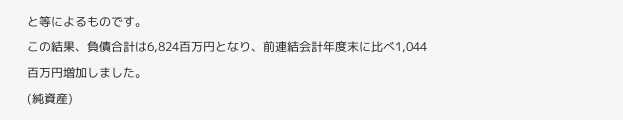と等によるものです。
この結果、負債合計は6,824百万円となり、前連結会計年度末に比べ1,044百万円増加しました。
(純資産)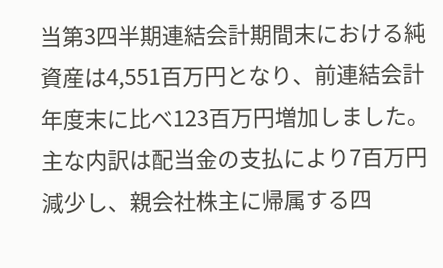当第3四半期連結会計期間末における純資産は4,551百万円となり、前連結会計年度末に比べ123百万円増加しました。主な内訳は配当金の支払により7百万円減少し、親会社株主に帰属する四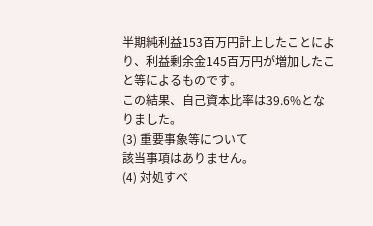半期純利益153百万円計上したことにより、利益剰余金145百万円が増加したこと等によるものです。
この結果、自己資本比率は39.6%となりました。
(3) 重要事象等について
該当事項はありません。
(4) 対処すべ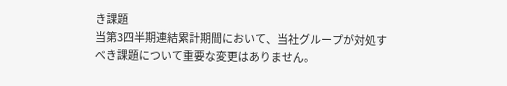き課題
当第3四半期連結累計期間において、当社グループが対処すべき課題について重要な変更はありません。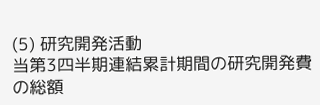(5) 研究開発活動
当第3四半期連結累計期間の研究開発費の総額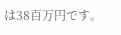は38百万円です。